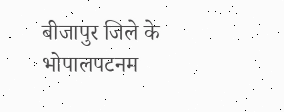बीजापुर जिले के भोपालपटनम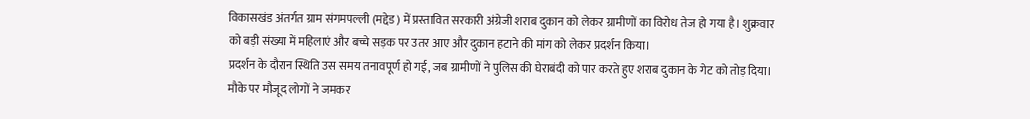विकासखंड अंतर्गत ग्राम संगमपल्ली (मद्देड) में प्रस्तावित सरकारी अंग्रेजी शराब दुकान को लेकर ग्रामीणों का विरोध तेज हो गया है। शुक्रवार को बड़ी संख्या में महिलाएं और बच्चे सड़क पर उतर आए और दुकान हटाने की मांग को लेकर प्रदर्शन किया।
प्रदर्शन के दौरान स्थिति उस समय तनावपूर्ण हो गई, जब ग्रामीणों ने पुलिस की घेराबंदी को पार करते हुए शराब दुकान के गेट को तोड़ दिया। मौके पर मौजूद लोगों ने जमकर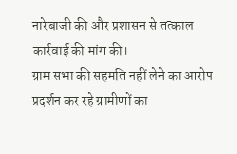नारेबाजी की और प्रशासन से तत्काल कार्रवाई की मांग की।
ग्राम सभा की सहमति नहीं लेने का आरोप
प्रदर्शन कर रहे ग्रामीणों का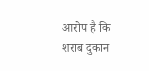आरोप है कि शराब दुकान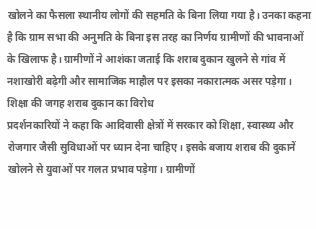खोलने का फैसला स्थानीय लोगों की सहमति के बिना लिया गया है। उनका कहना है कि ग्राम सभा की अनुमति के बिना इस तरह का निर्णय ग्रामीणों की भावनाओं के खिलाफ है। ग्रामीणों ने आशंका जताई कि शराब दुकान खुलने से गांव में नशाखोरी बढ़ेगी और सामाजिक माहौल पर इसका नकारात्मक असर पड़ेगा।
शिक्षा की जगह शराब दुकान का विरोध
प्रदर्शनकारियों ने कहा कि आदिवासी क्षेत्रों में सरकार को शिक्षा, स्वास्थ्य और रोजगार जैसी सुविधाओं पर ध्यान देना चाहिए। इसके बजाय शराब की दुकानें खोलने से युवाओं पर गलत प्रभाव पड़ेगा। ग्रामीणों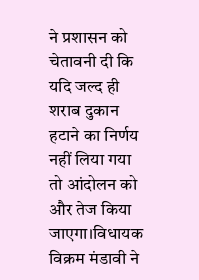ने प्रशासन को चेतावनी दी कि यदि जल्द ही शराब दुकान हटाने का निर्णय नहीं लिया गया तो आंदोलन को और तेज किया जाएगा।विधायक विक्रम मंडावी ने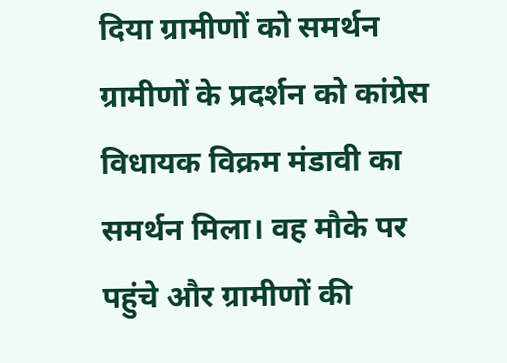दिया ग्रामीणों को समर्थन
ग्रामीणों के प्रदर्शन को कांग्रेस विधायक विक्रम मंडावी का समर्थन मिला। वह मौके पर पहुंचे और ग्रामीणों की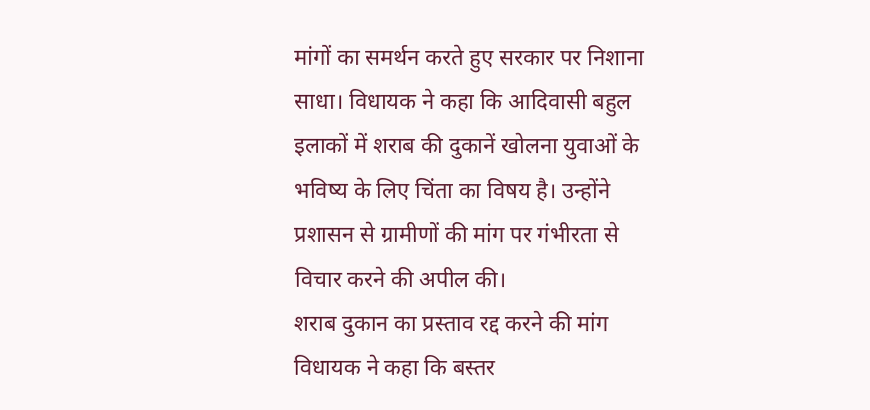मांगों का समर्थन करते हुए सरकार पर निशाना साधा। विधायक ने कहा कि आदिवासी बहुल इलाकों में शराब की दुकानें खोलना युवाओं के भविष्य के लिए चिंता का विषय है। उन्होंने प्रशासन से ग्रामीणों की मांग पर गंभीरता से विचार करने की अपील की।
शराब दुकान का प्रस्ताव रद्द करने की मांग
विधायक ने कहा कि बस्तर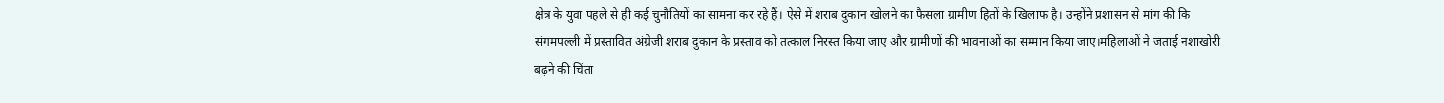क्षेत्र के युवा पहले से ही कई चुनौतियों का सामना कर रहे हैं। ऐसे में शराब दुकान खोलने का फैसला ग्रामीण हितों के खिलाफ है। उन्होंने प्रशासन से मांग की कि संगमपल्ली में प्रस्तावित अंग्रेजी शराब दुकान के प्रस्ताव को तत्काल निरस्त किया जाए और ग्रामीणों की भावनाओं का सम्मान किया जाए।महिलाओं ने जताई नशाखोरी बढ़ने की चिंता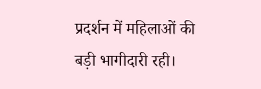प्रदर्शन में महिलाओं की बड़ी भागीदारी रही।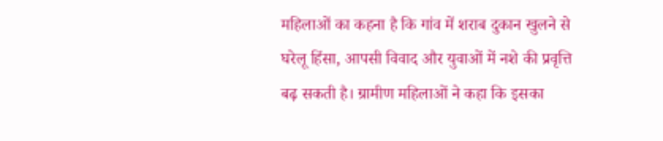महिलाओं का कहना है कि गांव में शराब दुकान खुलने से घरेलू हिंसा, आपसी विवाद और युवाओं में नशे की प्रवृत्ति बढ़ सकती है। ग्रामीण महिलाओं ने कहा कि इसका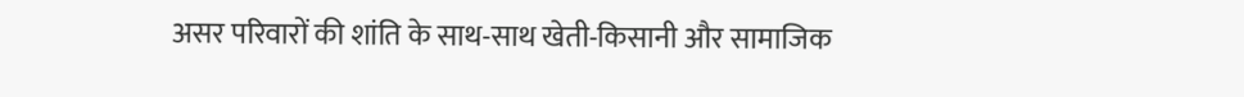असर परिवारों की शांति के साथ-साथ खेती-किसानी और सामाजिक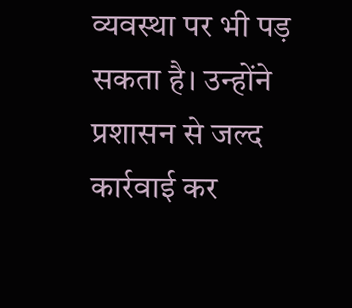व्यवस्था पर भी पड़ सकता है। उन्होंने प्रशासन से जल्द कार्रवाई कर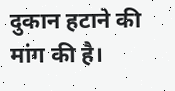दुकान हटाने की मांग की है।